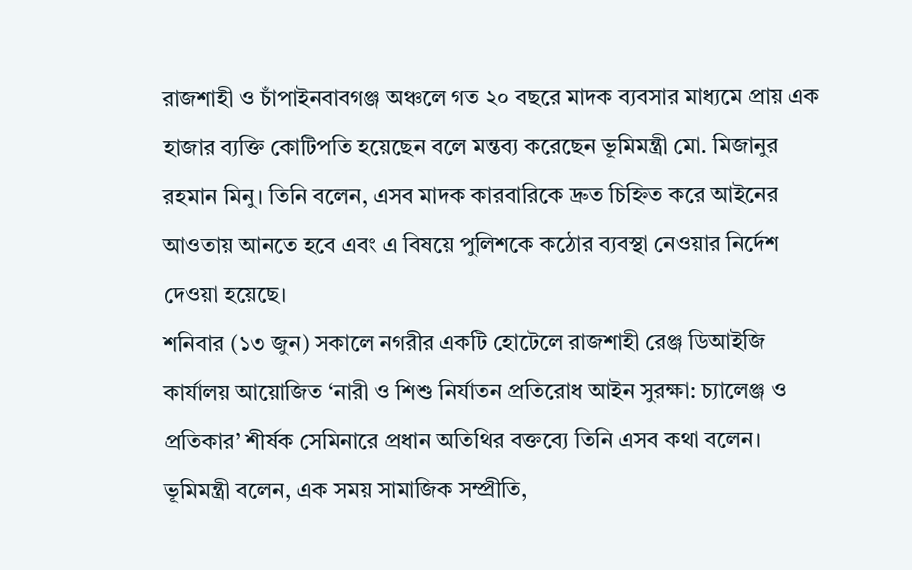রাজশাহী ও চাঁপাইনবাবগঞ্জ অঞ্চলে গত ২০ বছরে মাদক ব্যবসার মাধ্যমে প্রায় এক হাজার ব্যক্তি কোটিপতি হয়েছেন বলে মন্তব্য করেছেন ভূমিমন্ত্রী মো. মিজানুর রহমান মিনু। তিনি বলেন, এসব মাদক কারবারিকে দ্রুত চিহ্নিত করে আইনের আওতায় আনতে হবে এবং এ বিষয়ে পুলিশকে কঠোর ব্যবস্থা নেওয়ার নির্দেশ দেওয়া হয়েছে।
শনিবার (১৩ জুন) সকালে নগরীর একটি হোটেলে রাজশাহী রেঞ্জ ডিআইজি কার্যালয় আয়োজিত ‘নারী ও শিশু নির্যাতন প্রতিরোধ আইন সুরক্ষা: চ্যালেঞ্জ ও প্রতিকার’ শীর্ষক সেমিনারে প্রধান অতিথির বক্তব্যে তিনি এসব কথা বলেন।
ভূমিমন্ত্রী বলেন, এক সময় সামাজিক সম্প্রীতি,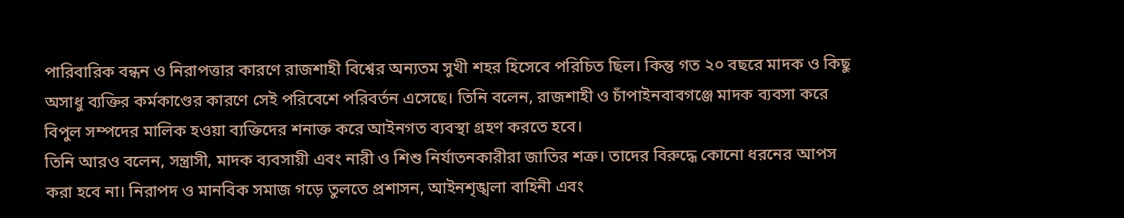পারিবারিক বন্ধন ও নিরাপত্তার কারণে রাজশাহী বিশ্বের অন্যতম সুখী শহর হিসেবে পরিচিত ছিল। কিন্তু গত ২০ বছরে মাদক ও কিছু অসাধু ব্যক্তির কর্মকাণ্ডের কারণে সেই পরিবেশে পরিবর্তন এসেছে। তিনি বলেন, রাজশাহী ও চাঁপাইনবাবগঞ্জে মাদক ব্যবসা করে বিপুল সম্পদের মালিক হওয়া ব্যক্তিদের শনাক্ত করে আইনগত ব্যবস্থা গ্রহণ করতে হবে।
তিনি আরও বলেন, সন্ত্রাসী, মাদক ব্যবসায়ী এবং নারী ও শিশু নির্যাতনকারীরা জাতির শত্রু। তাদের বিরুদ্ধে কোনো ধরনের আপস করা হবে না। নিরাপদ ও মানবিক সমাজ গড়ে তুলতে প্রশাসন, আইনশৃঙ্খলা বাহিনী এবং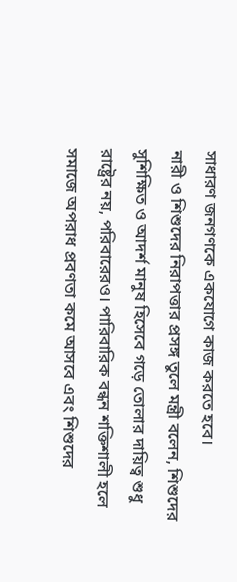সাধারণ জনগণকে একযোগে কাজ করতে হবে।
নারী ও শিশুদের নিরাপত্তার প্রসঙ্গ তুলে মন্ত্রী বলেন, শিশুদের সুশিক্ষিত ও আদর্শ মানুষ হিসেবে গড়ে তোলার দায়িত্ব শুধু রাষ্ট্রের নয়, পরিবারেরও। পারিবারিক বন্ধন শক্তিশালী হলে সমাজে অপরাধ প্রবণতা কমে আসবে এবং শিশুদের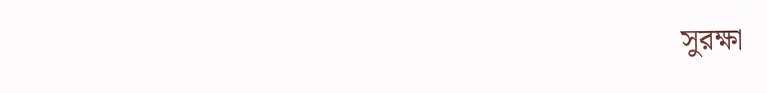সুরক্ষা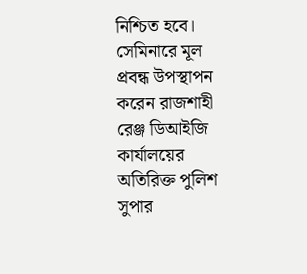নিশ্চিত হবে।
সেমিনারে মূল প্রবন্ধ উপস্থাপন করেন রাজশাহী রেঞ্জ ডিআইজি কার্যালয়ের অতিরিক্ত পুলিশ সুপার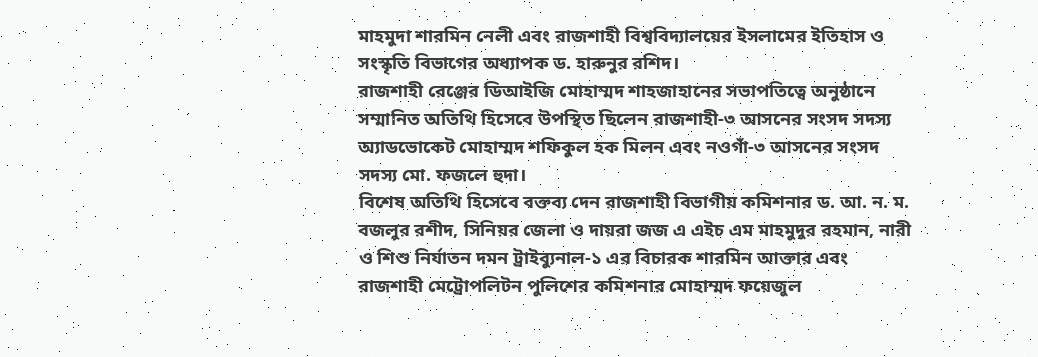মাহমুদা শারমিন নেলী এবং রাজশাহী বিশ্ববিদ্যালয়ের ইসলামের ইতিহাস ও সংস্কৃতি বিভাগের অধ্যাপক ড. হারুনুর রশিদ।
রাজশাহী রেঞ্জের ডিআইজি মোহাম্মদ শাহজাহানের সভাপতিত্বে অনুষ্ঠানে সম্মানিত অতিথি হিসেবে উপস্থিত ছিলেন রাজশাহী-৩ আসনের সংসদ সদস্য অ্যাডভোকেট মোহাম্মদ শফিকুল হক মিলন এবং নওগাঁ-৩ আসনের সংসদ সদস্য মো. ফজলে হুদা।
বিশেষ অতিথি হিসেবে বক্তব্য দেন রাজশাহী বিভাগীয় কমিশনার ড. আ. ন. ম. বজলুর রশীদ, সিনিয়র জেলা ও দায়রা জজ এ এইচ এম মাহমুদুর রহমান, নারী ও শিশু নির্যাতন দমন ট্রাইব্যুনাল-১ এর বিচারক শারমিন আক্তার এবং রাজশাহী মেট্রোপলিটন পুলিশের কমিশনার মোহাম্মদ ফয়েজুল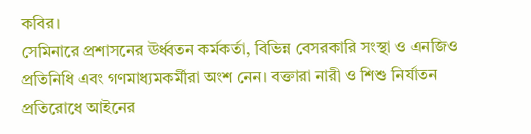কবির।
সেমিনারে প্রশাসনের ঊর্ধ্বতন কর্মকর্তা, বিভিন্ন বেসরকারি সংস্থা ও এনজিও প্রতিনিধি এবং গণমাধ্যমকর্মীরা অংশ নেন। বক্তারা নারী ও শিশু নির্যাতন প্রতিরোধে আইনের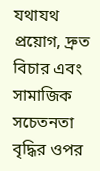যথাযথ প্রয়োগ, দ্রুত বিচার এবং সামাজিক সচেতনতা বৃদ্ধির ওপর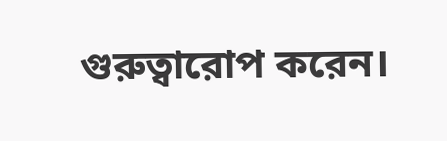গুরুত্বারোপ করেন।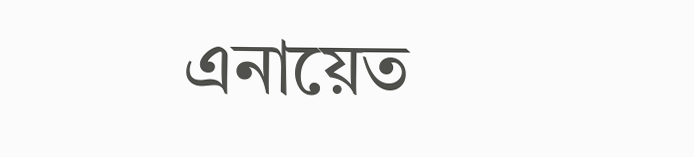এনায়েত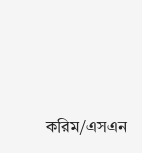করিম/এসএন